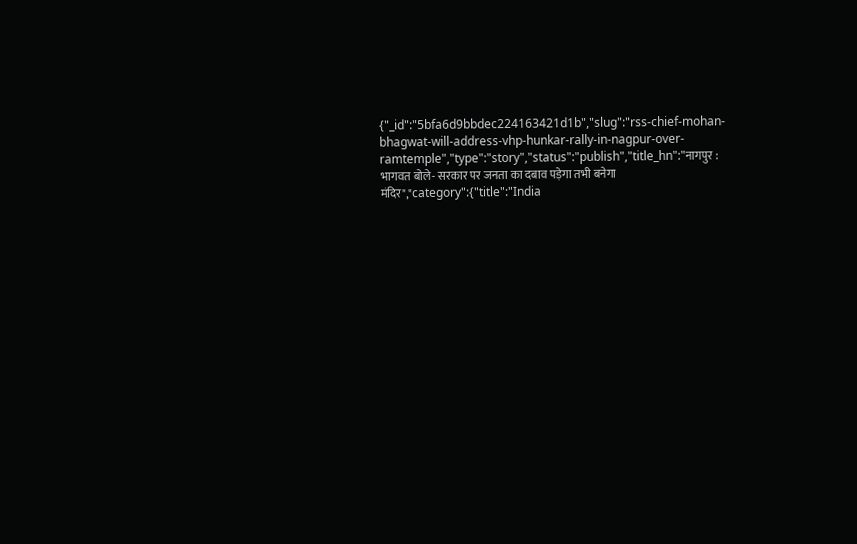{"_id":"5bfa6d9bbdec224163421d1b","slug":"rss-chief-mohan-bhagwat-will-address-vhp-hunkar-rally-in-nagpur-over-ramtemple","type":"story","status":"publish","title_hn":"नागपुर : भागवत बोले- सरकार पर जनता का दबाव पड़ेगा तभी बनेगा मंदिर","category":{"title":"India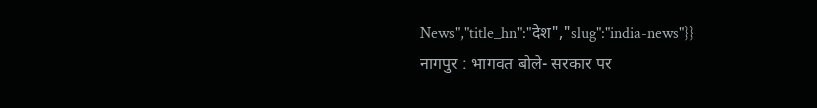News","title_hn":"देश","slug":"india-news"}}
नागपुर : भागवत बोले- सरकार पर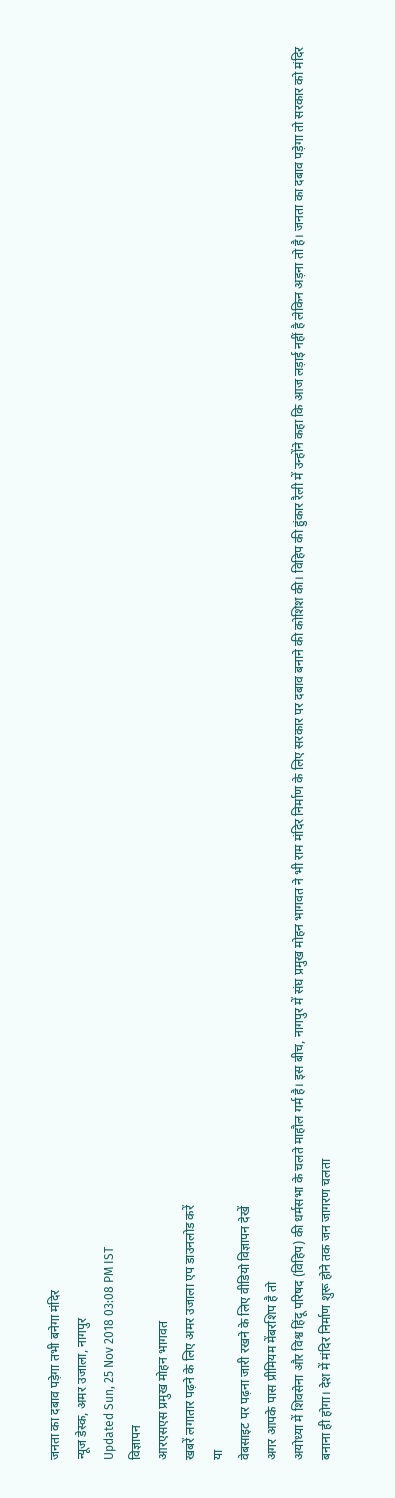जनता का दबाव पड़ेगा तभी बनेगा मंदिर
न्यूज डेस्क, अमर उजाला, नागपुर
Updated Sun, 25 Nov 2018 03:08 PM IST
विज्ञापन
आरएसएस प्रमुख मोहन भागवत
खबरें लगातार पढ़ने के लिए अमर उजाला एप डाउनलोड करें
या
वेबसाइट पर पढ़ना जारी रखने के लिए वीडियो विज्ञापन देखें
अगर आपके पास प्रीमियम मेंबरशिप है तो
अयोध्या में शिवसेना और विश्व हिंदू परिषद (विहिप) की धर्मसभा के चलते माहौल गर्म है। इस बीच, नागपुर में संघ प्रमुख मोहन भागवत ने भी राम मंदिर निर्माण के लिए सरकार पर दबाव बनाने की कोशिश की। विहिप की हुंकार रैली में उन्होंने कहा कि आज लड़ाई नहीं है लेकिन अड़ना तो है। जनता का दबाव पड़ेगा तो सरकार को मंदिर बनाना ही होगा। देश में मंदिर निर्माण शुरू होने तक जन जागरण चलता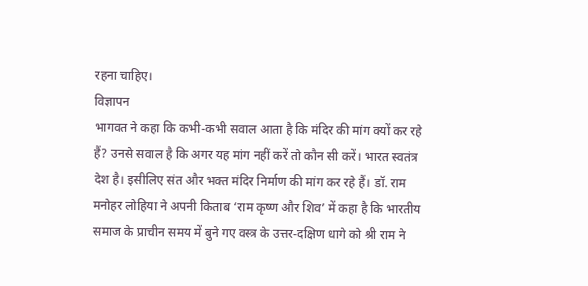रहना चाहिए।
विज्ञापन
भागवत ने कहा कि कभी-कभी सवाल आता है कि मंदिर की मांग क्यों कर रहे हैं? उनसे सवाल है कि अगर यह मांग नहीं करें तो कौन सी करें। भारत स्वतंत्र देश है। इसीलिए संत और भक्त मंदिर निर्माण की मांग कर रहे हैं। डॉ. राम मनोहर लोहिया ने अपनी किताब ‘राम कृष्ण और शिव’ में कहा है कि भारतीय समाज के प्राचीन समय में बुने गए वस्त्र के उत्तर-दक्षिण धागे को श्री राम ने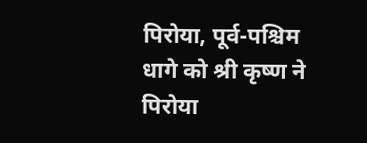पिरोया, पूर्व-पश्चिम धागे को श्री कृष्ण ने पिरोया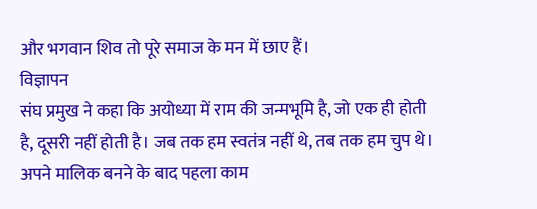और भगवान शिव तो पूरे समाज के मन में छाए हैं।
विज्ञापन
संघ प्रमुख ने कहा कि अयोध्या में राम की जन्मभूमि है, जो एक ही होती है, दूसरी नहीं होती है। जब तक हम स्वतंत्र नहीं थे, तब तक हम चुप थे। अपने मालिक बनने के बाद पहला काम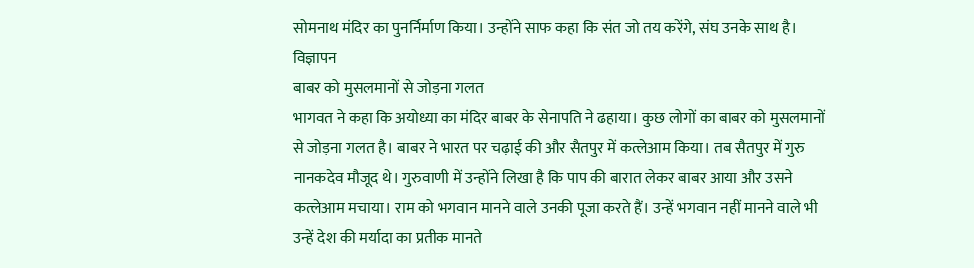सोमनाथ मंदिर का पुनर्निर्माण किया। उन्होंने साफ कहा कि संत जो तय करेंगे, संघ उनके साथ है।
विज्ञापन
बाबर को मुसलमानों से जोड़ना गलत
भागवत ने कहा कि अयोध्या का मंदिर बाबर के सेनापति ने ढहाया। कुछ लोगों का बाबर को मुसलमानों से जोड़ना गलत है। बाबर ने भारत पर चढ़ाई की और सैतपुर में कत्लेआम किया। तब सैतपुर में गुरु नानकदेव मौजूद थे। गुरुवाणी में उन्होंने लिखा है कि पाप की बारात लेकर बाबर आया और उसने कत्लेआम मचाया। राम को भगवान मानने वाले उनकी पूजा करते हैं। उन्हें भगवान नहीं मानने वाले भी उन्हें देश की मर्यादा का प्रतीक मानते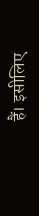हैं। इसीलिए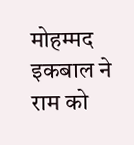मोहम्मद इकबाल ने राम को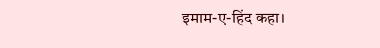इमाम-ए-हिंद कहा।